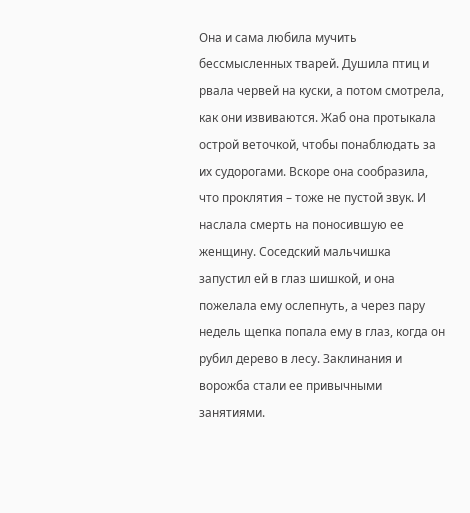Она и сама любила мучить бессмысленных тварей. Душила птиц и рвала червей на куски, а потом смотрела, как они извиваются. Жаб она протыкала острой веточкой, чтобы понаблюдать за их судорогами. Вскоре она сообразила, что проклятия – тоже не пустой звук. И наслала смерть на поносившую ее женщину. Соседский мальчишка запустил ей в глаз шишкой, и она пожелала ему ослепнуть, а через пару недель щепка попала ему в глаз, когда он рубил дерево в лесу. Заклинания и ворожба стали ее привычными занятиями.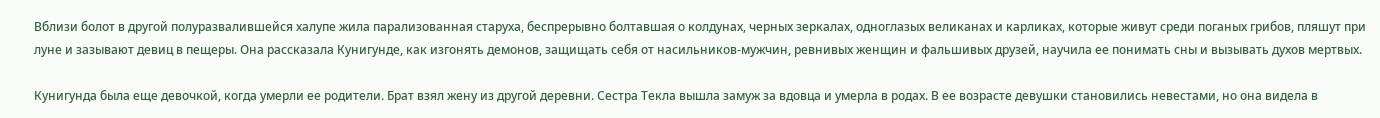Вблизи болот в другой полуразвалившейся халупе жила парализованная старуха, беспрерывно болтавшая о колдунах, черных зеркалах, одноглазых великанах и карликах, которые живут среди поганых грибов, пляшут при луне и зазывают девиц в пещеры. Она рассказала Кунигунде, как изгонять демонов, защищать себя от насильников-мужчин, ревнивых женщин и фальшивых друзей, научила ее понимать сны и вызывать духов мертвых.

Кунигунда была еще девочкой, когда умерли ее родители. Брат взял жену из другой деревни. Сестра Текла вышла замуж за вдовца и умерла в родах. В ее возрасте девушки становились невестами, но она видела в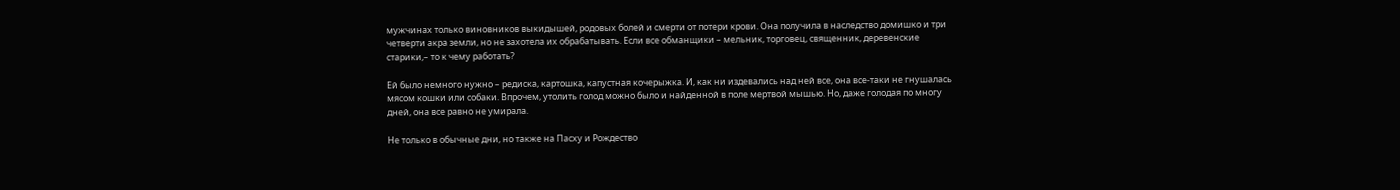мужчинах только виновников выкидышей, родовых болей и смерти от потери крови. Она получила в наследство домишко и три четверти акра земли, но не захотела их обрабатывать. Если все обманщики – мельник, торговец, священник, деревенские старики,– то к чему работать?

Ей было немного нужно – редиска, картошка, капустная кочерыжка. И, как ни издевались над ней все, она все-таки не гнушалась мясом кошки или собаки. Впрочем, утолить голод можно было и найденной в поле мертвой мышью. Но, даже голодая по многу дней, она все равно не умирала.

Не только в обычные дни, но также на Пасху и Рождество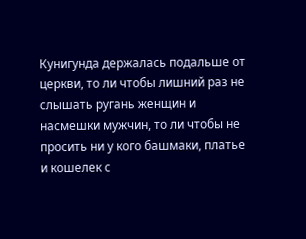Кунигунда держалась подальше от церкви, то ли чтобы лишний раз не слышать ругань женщин и насмешки мужчин, то ли чтобы не просить ни у кого башмаки, платье и кошелек с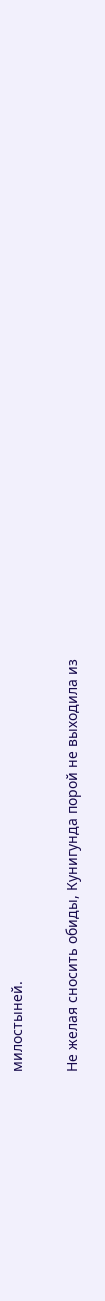милостыней.

Не желая сносить обиды, Кунигунда порой не выходила из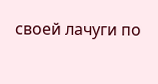своей лачуги по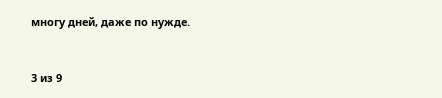многу дней, даже по нужде.



3 из 9